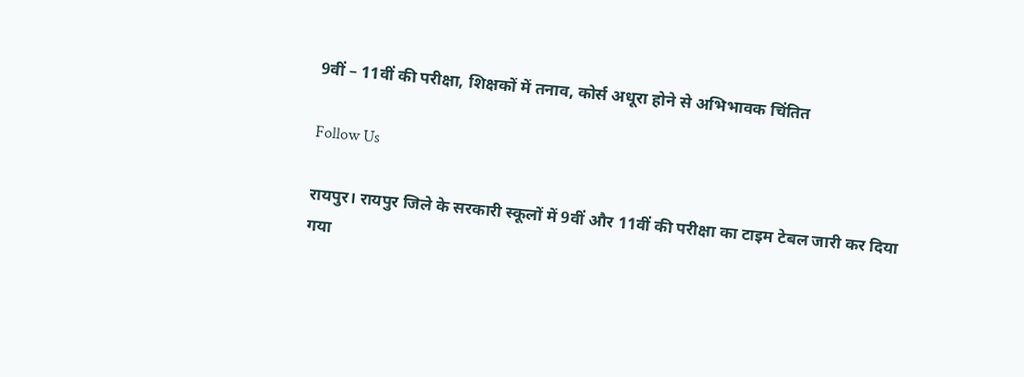9वीं – 11वीं की परीक्षा, शिक्षकों में तनाव, कोर्स अधूरा होने से अभिभावक चिंतित

Follow Us

रायपुर। रायपुर जिले के सरकारी स्कूलों में 9वीं और 11वीं की परीक्षा का टाइम टेबल जारी कर दिया गया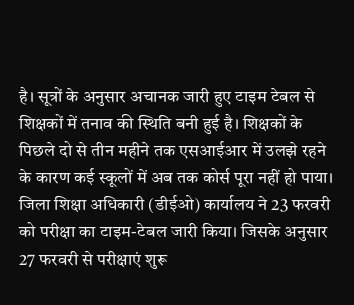है। सूत्रों के अनुसार अचानक जारी हुए टाइम टेबल से शिक्षकों में तनाव की स्थिति बनी हुई है। शिक्षकों के पिछले दो से तीन महीने तक एसआईआर में उलझे रहने के कारण कई स्कूलों में अब तक कोर्स पूरा नहीं हो पाया। जिला शिक्षा अधिकारी (डीईओ) कार्यालय ने 23 फरवरी को परीक्षा का टाइम-टेबल जारी किया। जिसके अनुसार 27 फरवरी से परीक्षाएं शुरू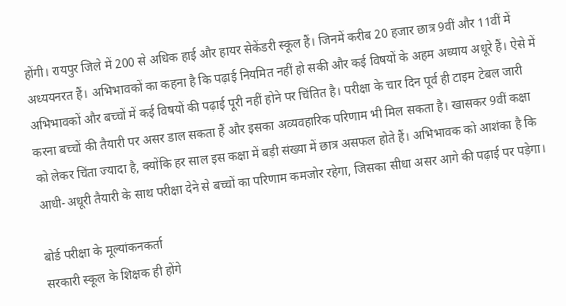होंगी। रायपुर जिले में 200 से अधिक हाई और हायर सेकेंडरी स्कूल हैं। जिनमें करीब 20 हजार छात्र 9वीं और 11वीं में अध्ययनरत हैं। अभिभावकों का कहना है कि पढ़ाई नियमित नहीं हो सकी और कई विषयों के अहम अध्याय अधूरे हैं। ऐसे में अभिभावकों और बच्चों में कई विषयों की पढ़ाई पूरी नहीं होने पर चिंतित है। परीक्षा के चार दिन पूर्व ही टाइम टेबल जारी करना बच्चों की तैयारी पर असर डाल सकता हैं और इसका अव्यवहारिक परिणाम भी मिल सकता है। खासकर 9वीं कक्षा को लेकर चिंता ज्यादा है, क्योंकि हर साल इस कक्षा में बड़ी संख्या में छात्र असफल होते हैं। अभिभावक को आशंका है कि आधी-अधूरी तैयारी के साथ परीक्षा देने से बच्चों का परिणाम कमजोर रहेगा, जिसका सीधा असर आगे की पढ़ाई पर पड़ेगा।

बोर्ड परीक्षा के मूल्यांकनकर्ता
सरकारी स्कूल के शिक्षक ही होंगे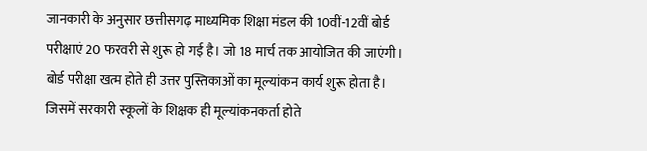जानकारी के अनुसार छत्तीसगढ़ माध्यमिक शिक्षा मंडल की 10वीं-12वीं बोर्ड परीक्षाएं 20 फरवरी से शुरू हो गई है। जो 18 मार्च तक आयोजित की जाएंगी। बोर्ड परीक्षा खत्म होते ही उत्तर पुस्तिकाओं का मूल्यांकन कार्य शुरू होता है। जिसमें सरकारी स्कूलों के शिक्षक ही मूल्यांकनकर्ता होते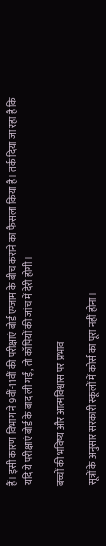हैं। इसी कारण विभाग ने 9वीं-11वीं की परीक्षाएं बोर्ड एग्जाम के बीच कराने का फैसला किया है। तर्क दिया जा रहा है कि यदि ये परीक्षाएं बोर्ड के बाद ली गईं, तो कॉपियों की जांच में देरी होगी।

बच्चों की भविष्य और आत्मविश्वास पर प्रभाव

सूत्रों के अनुसार सरकारी स्कूलों में कोर्स का पूरा नहीं होना।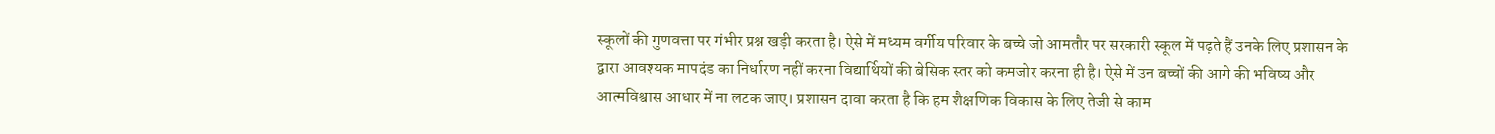स्कूलों की गुणवत्ता पर गंभीर प्रश्न खड़ी करता है। ऐसे में मध्यम वर्गीय परिवार के बच्चे जो आमतौर पर सरकारी स्कूल में पढ़ते हैं उनके लिए प्रशासन के द्वारा आवश्यक मापदंड का निर्धारण नहीं करना विद्यार्थियों की बेसिक स्तर को कमजोर करना ही है। ऐसे में उन बच्चों की आगे की भविष्य और आत्मविश्वास आधार में ना लटक जाए। प्रशासन दावा करता है कि हम शैक्षणिक विकास के लिए तेजी से काम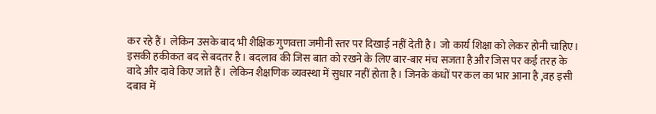कर रहे हैं। लेकिन उसके बाद भी शैक्षिक गुणवत्ता जमीनी स्तर पर दिखाई नहीं देती है। जो कार्य शिक्षा को लेकर होनी चाहिए। इसकी हकीकत बद से बदतर है। बदलाव की जिस बात को रखने के लिए बार-बार मंच सजता है और जिस पर कई तरह के वादे और दावे किए जाते हैं। लेकिन शैक्षणिक व्यवस्था में सुधार नहीं होता है। जिनके कंधों पर कल का भार आना है ,वह इसी दबाव में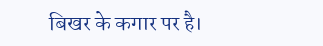बिखर के कगार पर है।